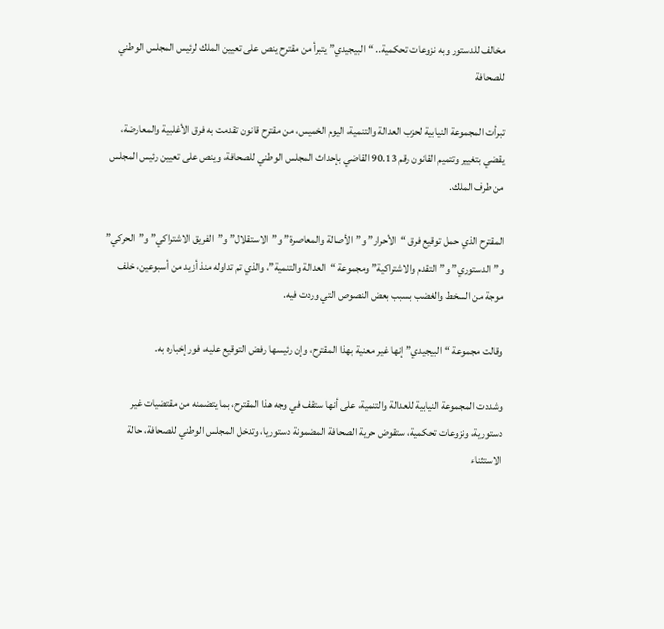مخالف للدستور وبه نزوعات تحكمية.. “البيجيدي” يتبرأ من مقترح ينص على تعيين الملك لرئيس المجلس الوطني للصحافة

تبرأت المجموعة النيابية لحزب العدالة والتنمية، اليوم الخميس، من مقترح قانون تقدمت به فرق الأغلبية والمعارضة، يقضي بتغيير وتتميم القانون رقم 90.13 القاضي بإحداث المجلس الوطني للصحافة، وينص على تعيين رئيس المجلس من طرف الملك.

المقترح الذي حمل توقيع فرق “الأحرار” و”الأصالة والمعاصرة” و”الاستقلال” و”الفريق الاشتراكي” و”الحركي” و”الدستوري” و”التقدم والاشتراكية” ومجموعة “العدالة والتنمية”، والذي تم تداوله منذ أزيد من أسبوعين، خلف موجة من السخط والغضب بسبب بعض النصوص التي وردت فيه.

وقالت مجموعة “البيجيدي” إنها غير معنية بهذا المقترح، وإن رئيسها رفض التوقيع عليه، فور إخباره به.

وشددت المجموعة النيابية للعدالة والتنمية، على أنها ستقف في وجه هذا المقترح، بما يتضمنه من مقتضيات غير دستورية، ونزوعات تحكمية، ستقوض حرية الصحافة المضمونة دستوريا، وتدخل المجلس الوطني للصحافة، حالة الاستثناء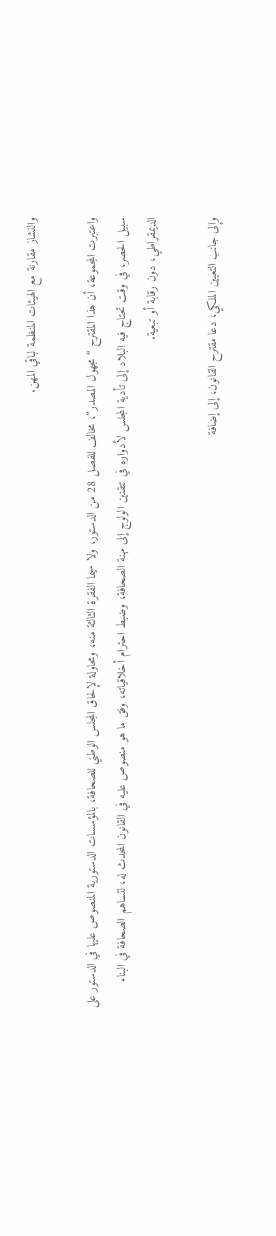والنشاز مقارنة مع الهيئات المنظمة لباقي المهن.

واعتبرت المجموعة، أن هذا المقترح “مجهول المصدر”، مخالف للفصل 28 من الدستور، ولا سيما الفقرة الثالثة منه، ومحاولة لإلحاق المجلس الوطني للصحافة، بالمؤسسات الدستورية المنصوص عليها في الدستور على سبيل الحصر، في وقت تحتاج فيه البلاد إلى تأدية المجلس لأدواره في تتقنين الولوج إلى مهنة الصحافة، وضبط احترام أخلاقياته، وفق ما هو منصوص عليه في القانون المحدث له، لتساهم الصحافة في البناء الديمقراطي، دون رقابة أو تبعية.

وإلى جانب التعيين الملكي، دعا مقترح القانون، إلى إضافة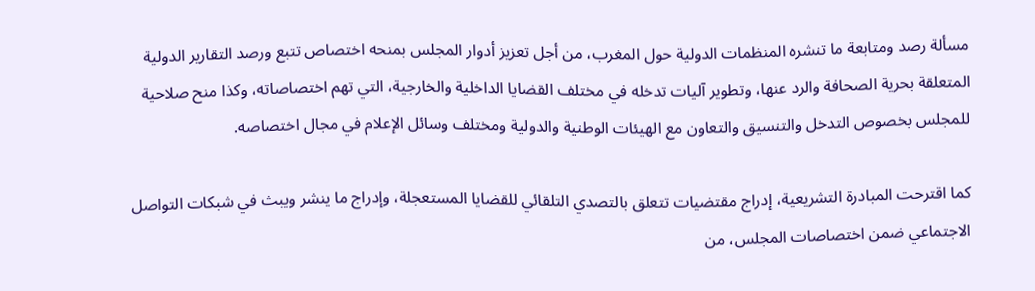مسألة رصد ومتابعة ما تنشره المنظمات الدولية حول المغرب، من أجل تعزيز أدوار المجلس بمنحه اختصاص تتبع ورصد التقارير الدولية المتعلقة بحرية الصحافة والرد عنها، وتطوير آليات تدخله في مختلف القضايا الداخلية والخارجية، التي تهم اختصاصاته، وكذا منح صلاحية للمجلس بخصوص التدخل والتنسيق والتعاون مع الهيئات الوطنية والدولية ومختلف وسائل الإعلام في مجال اختصاصه.

كما اقترحت المبادرة التشريعية، إدراج مقتضيات تتعلق بالتصدي التلقائي للقضايا المستعجلة، وإدراج ما ينشر ويبث في شبكات التواصل الاجتماعي ضمن اختصاصات المجلس، من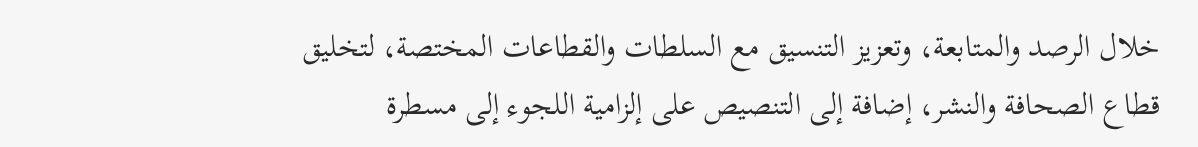خلال الرصد والمتابعة، وتعزيز التنسيق مع السلطات والقطاعات المختصة، لتخليق قطاع الصحافة والنشر، إضافة إلى التنصيص على إلزامية اللجوء إلى مسطرة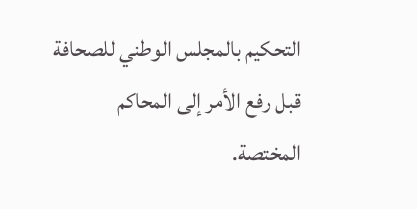التحكيم بالمجلس الوطني للصحافة قبل رفع الأمر إلى المحاكم المختصة.